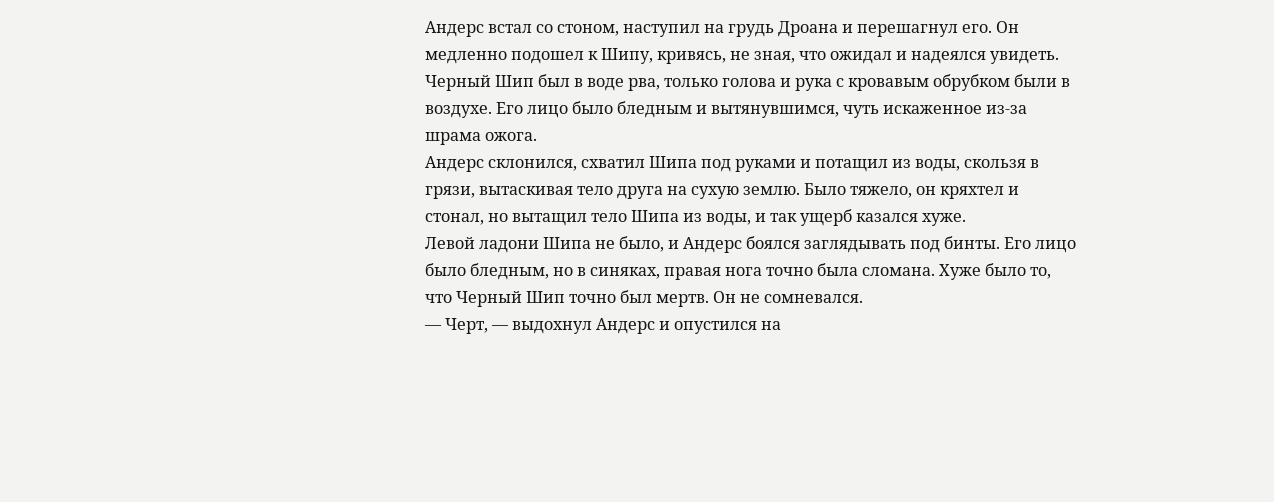Андерс встал со стоном, наступил на грудь Дроана и перешагнул его. Он медленно подошел к Шипу, кривясь, не зная, что ожидал и надеялся увидеть.
Черный Шип был в воде рва, только голова и рука с кровавым обрубком были в воздухе. Его лицо было бледным и вытянувшимся, чуть искаженное из-за шрама ожога.
Андерс склонился, схватил Шипа под руками и потащил из воды, скользя в грязи, вытаскивая тело друга на сухую землю. Было тяжело, он кряхтел и стонал, но вытащил тело Шипа из воды, и так ущерб казался хуже.
Левой ладони Шипа не было, и Андерс боялся заглядывать под бинты. Его лицо было бледным, но в синяках, правая нога точно была сломана. Хуже было то, что Черный Шип точно был мертв. Он не сомневался.
— Черт, — выдохнул Андерс и опустился на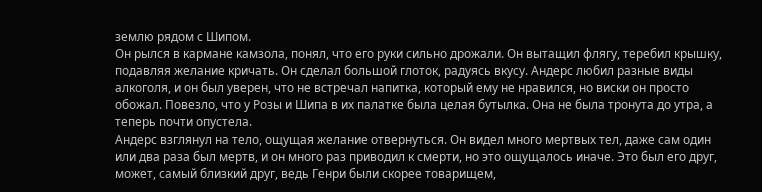землю рядом с Шипом.
Он рылся в кармане камзола, понял, что его руки сильно дрожали. Он вытащил флягу, теребил крышку, подавляя желание кричать. Он сделал большой глоток, радуясь вкусу. Андерс любил разные виды алкоголя, и он был уверен, что не встречал напитка, который ему не нравился, но виски он просто обожал. Повезло, что у Розы и Шипа в их палатке была целая бутылка. Она не была тронута до утра, а теперь почти опустела.
Андерс взглянул на тело, ощущая желание отвернуться. Он видел много мертвых тел, даже сам один или два раза был мертв, и он много раз приводил к смерти, но это ощущалось иначе. Это был его друг, может, самый близкий друг, ведь Генри были скорее товарищем,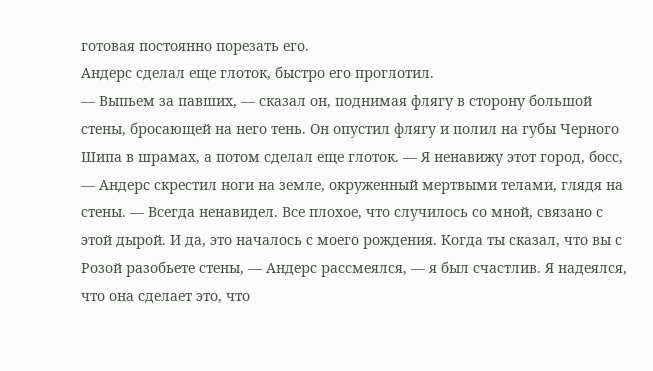готовая постоянно порезать его.
Андерс сделал еще глоток, быстро его проглотил.
— Выпьем за павших, — сказал он, поднимая флягу в сторону большой стены, бросающей на него тень. Он опустил флягу и полил на губы Черного Шипа в шрамах, а потом сделал еще глоток. — Я ненавижу этот город, босс, — Андерс скрестил ноги на земле, окруженный мертвыми телами, глядя на стены. — Всегда ненавидел. Все плохое, что случилось со мной, связано с этой дырой. И да, это началось с моего рождения. Когда ты сказал, что вы с Розой разобьете стены, — Андерс рассмеялся, — я был счастлив. Я надеялся, что она сделает это, что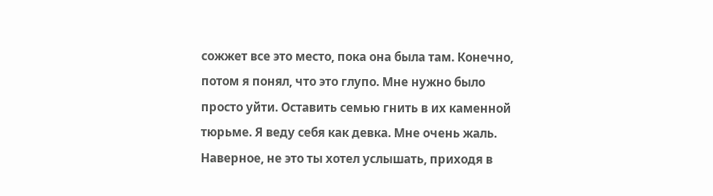сожжет все это место, пока она была там. Конечно, потом я понял, что это глупо. Мне нужно было просто уйти. Оставить семью гнить в их каменной тюрьме. Я веду себя как девка. Мне очень жаль. Наверное, не это ты хотел услышать, приходя в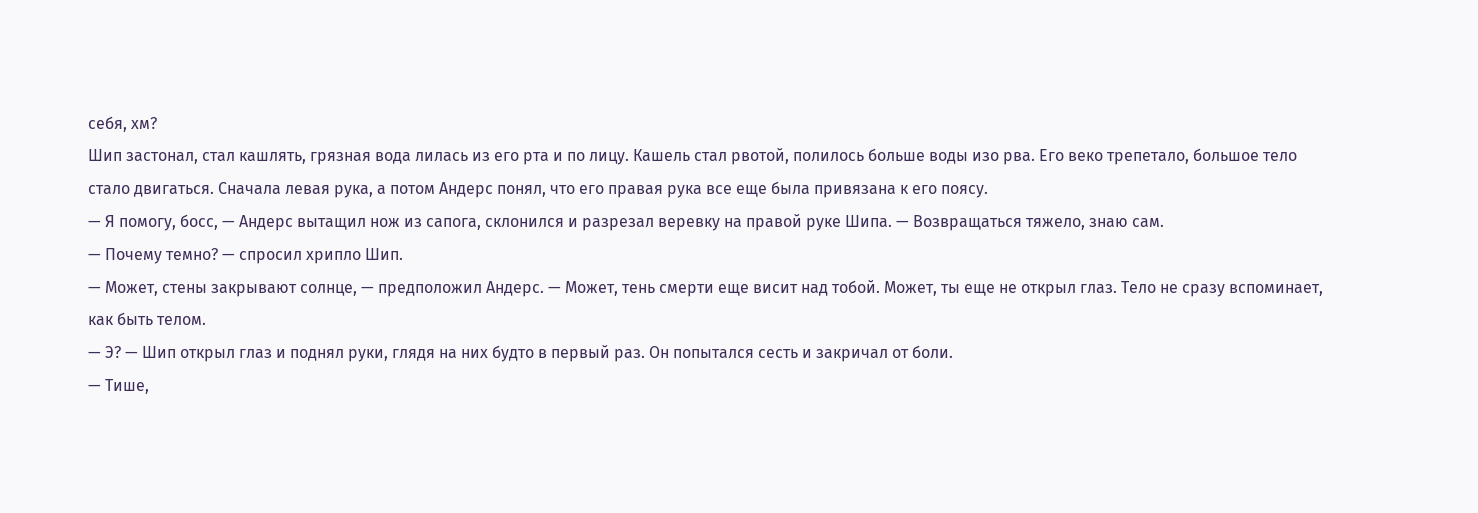себя, хм?
Шип застонал, стал кашлять, грязная вода лилась из его рта и по лицу. Кашель стал рвотой, полилось больше воды изо рва. Его веко трепетало, большое тело стало двигаться. Сначала левая рука, а потом Андерс понял, что его правая рука все еще была привязана к его поясу.
— Я помогу, босс, — Андерс вытащил нож из сапога, склонился и разрезал веревку на правой руке Шипа. — Возвращаться тяжело, знаю сам.
— Почему темно? — спросил хрипло Шип.
— Может, стены закрывают солнце, — предположил Андерс. — Может, тень смерти еще висит над тобой. Может, ты еще не открыл глаз. Тело не сразу вспоминает, как быть телом.
— Э? — Шип открыл глаз и поднял руки, глядя на них будто в первый раз. Он попытался сесть и закричал от боли.
— Тише,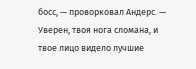босс, — проворковал Андерс. — Уверен, твоя нога сломана, и твое лицо видело лучшие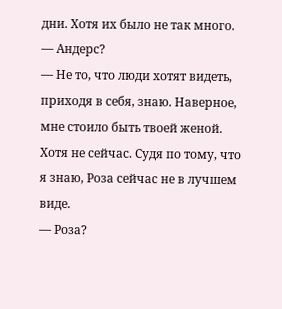дни. Хотя их было не так много.
— Андерс?
— Не то, что люди хотят видеть, приходя в себя, знаю. Наверное, мне стоило быть твоей женой. Хотя не сейчас. Судя по тому, что я знаю, Роза сейчас не в лучшем виде.
— Роза?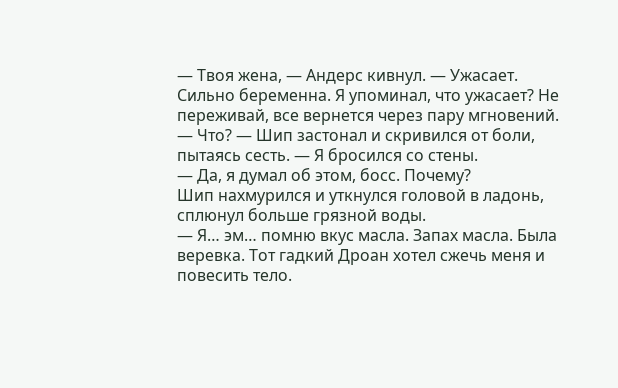— Твоя жена, — Андерс кивнул. — Ужасает. Сильно беременна. Я упоминал, что ужасает? Не переживай, все вернется через пару мгновений.
— Что? — Шип застонал и скривился от боли, пытаясь сесть. — Я бросился со стены.
— Да, я думал об этом, босс. Почему?
Шип нахмурился и уткнулся головой в ладонь, сплюнул больше грязной воды.
— Я… эм… помню вкус масла. Запах масла. Была веревка. Тот гадкий Дроан хотел сжечь меня и повесить тело.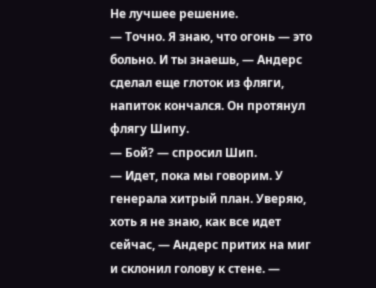Не лучшее решение.
— Точно. Я знаю, что огонь — это больно. И ты знаешь, — Андерс сделал еще глоток из фляги, напиток кончался. Он протянул флягу Шипу.
— Бой? — спросил Шип.
— Идет, пока мы говорим. У генерала хитрый план. Уверяю, хоть я не знаю, как все идет сейчас, — Андерс притих на миг и склонил голову к стене. —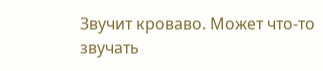Звучит кроваво. Может что-то звучать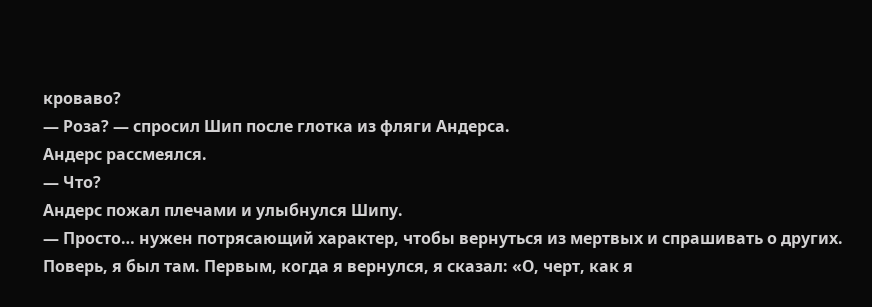кроваво?
— Роза? — спросил Шип после глотка из фляги Андерса.
Андерс рассмеялся.
— Что?
Андерс пожал плечами и улыбнулся Шипу.
— Просто… нужен потрясающий характер, чтобы вернуться из мертвых и спрашивать о других. Поверь, я был там. Первым, когда я вернулся, я сказал: «О, черт, как я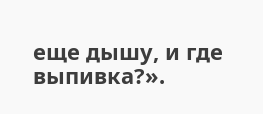еще дышу, и где выпивка?».